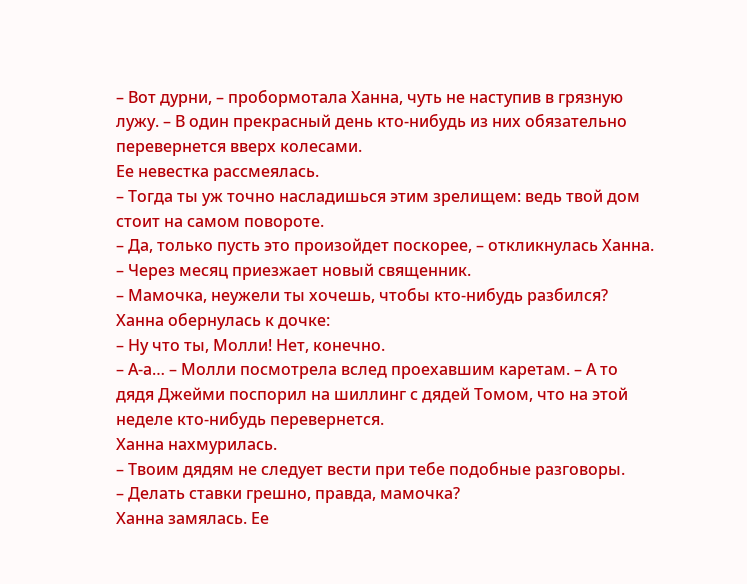– Вот дурни, – пробормотала Ханна, чуть не наступив в грязную лужу. – В один прекрасный день кто-нибудь из них обязательно перевернется вверх колесами.
Ее невестка рассмеялась.
– Тогда ты уж точно насладишься этим зрелищем: ведь твой дом стоит на самом повороте.
– Да, только пусть это произойдет поскорее, – откликнулась Ханна. – Через месяц приезжает новый священник.
– Мамочка, неужели ты хочешь, чтобы кто-нибудь разбился?
Ханна обернулась к дочке:
– Ну что ты, Молли! Нет, конечно.
– А-а… – Молли посмотрела вслед проехавшим каретам. – А то дядя Джейми поспорил на шиллинг с дядей Томом, что на этой неделе кто-нибудь перевернется.
Ханна нахмурилась.
– Твоим дядям не следует вести при тебе подобные разговоры.
– Делать ставки грешно, правда, мамочка?
Ханна замялась. Ее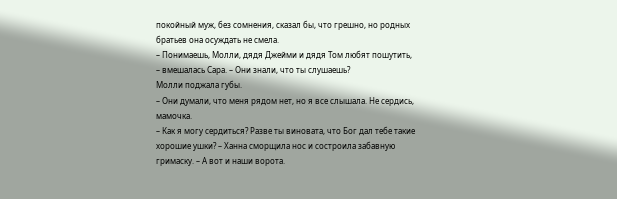покойный муж, без сомнения, сказал бы, что грешно, но родных братьев она осуждать не смела.
– Понимаешь, Молли, дядя Джейми и дядя Том любят пошутить, – вмешалась Сара. – Они знали, что ты слушаешь?
Молли поджала губы.
– Они думали, что меня рядом нет, но я все слышала. Не сердись, мамочка.
– Как я могу сердиться? Разве ты виновата, что Бог дал тебе такие хорошие ушки? – Ханна сморщила нос и состроила забавную гримаску. – А вот и наши ворота.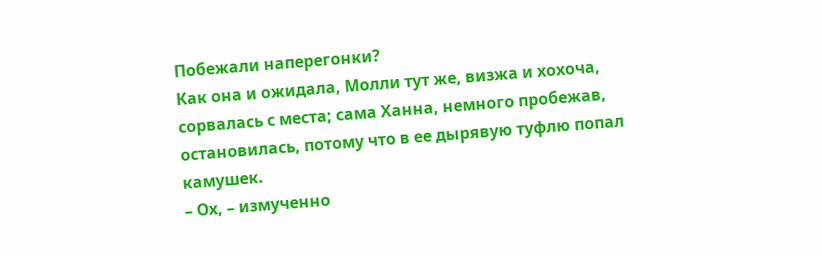Побежали наперегонки?
Как она и ожидала, Молли тут же, визжа и хохоча, сорвалась с места; сама Ханна, немного пробежав, остановилась, потому что в ее дырявую туфлю попал камушек.
– Ох, – измученно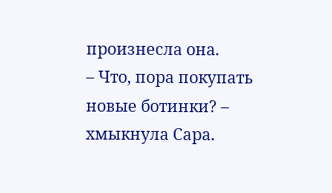произнесла она.
– Что, пора покупать новые ботинки? – хмыкнула Сара.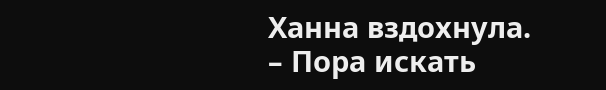Ханна вздохнула.
– Пора искать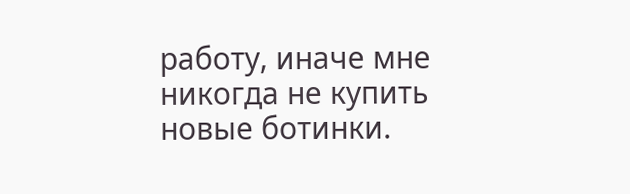работу, иначе мне никогда не купить новые ботинки.